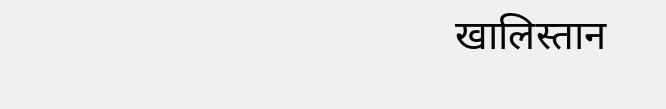खालिस्तान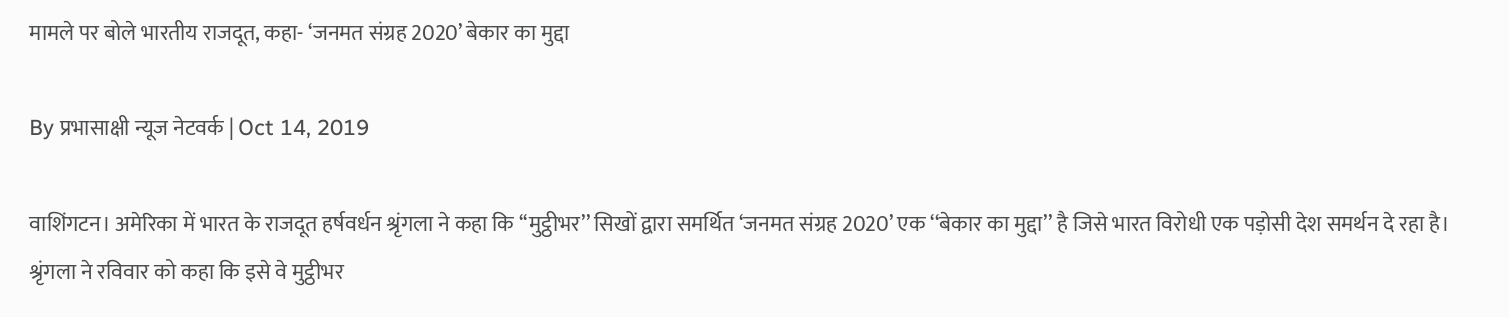मामले पर बोले भारतीय राजदूत, कहा- ‘जनमत संग्रह 2020’ बेकार का मुद्दा

By प्रभासाक्षी न्यूज नेटवर्क | Oct 14, 2019

वाशिंगटन। अमेरिका में भारत के राजदूत हर्षवर्धन श्रृंगला ने कहा कि ‘‘मुट्ठीभर’’ सिखों द्वारा समर्थित ‘जनमत संग्रह 2020’ एक ‘‘बेकार का मुद्दा’’ है जिसे भारत विरोधी एक पड़ोसी देश समर्थन दे रहा है। श्रृंगला ने रविवार को कहा कि इसे वे मुट्ठीभर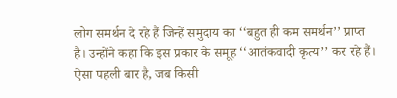लोग समर्थन दे रहे हैं जिन्हें समुदाय का ‘‘बहुत ही कम समर्थन’’ प्राप्त है। उन्होंने कहा कि इस प्रकार के समूह ‘‘आतंकवादी कृत्य’’ कर रहे हैं। ऐसा पहली बार है, जब किसी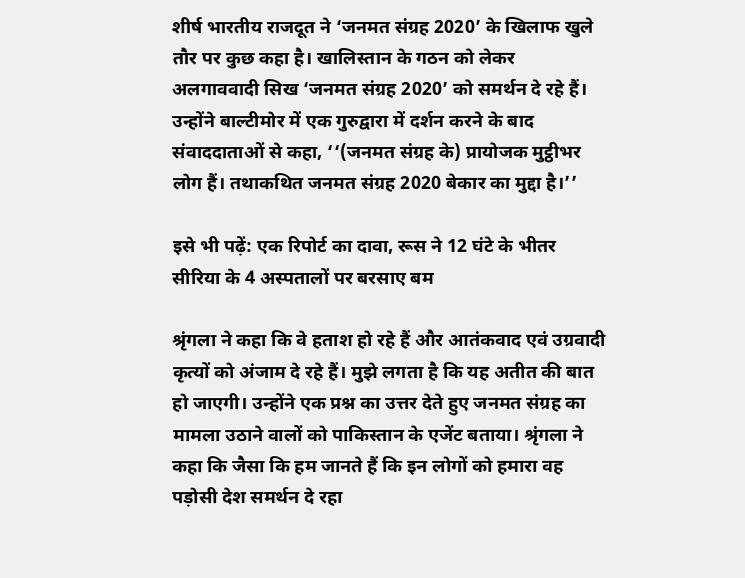शीर्ष भारतीय राजदूत ने ‘जनमत संग्रह 2020’ के खिलाफ खुले तौर पर कुछ कहा है। खालिस्तान के गठन को लेकर अलगाववादी सिख ‘जनमत संग्रह 2020’ को समर्थन दे रहे हैं। उन्होंने बाल्टीमोर में एक गुरुद्वारा में दर्शन करने के बाद संवाददाताओं से कहा, ‘‘(जनमत संग्रह के) प्रायोजक मुट्ठीभर लोग हैं। तथाकथित जनमत संग्रह 2020 बेकार का मुद्दा है।’’

इसे भी पढ़ें: एक रिपोर्ट का दावा, रूस ने 12 घंटे के भीतर सीरिया के 4 अस्पतालों पर बरसाए बम

श्रृंगला ने कहा कि वे हताश हो रहे हैं और आतंकवाद एवं उग्रवादी कृत्यों को अंजाम दे रहे हैं। मुझे लगता है कि यह अतीत की बात हो जाएगी। उन्होंने एक प्रश्न का उत्तर देते हुए जनमत संग्रह का मामला उठाने वालों को पाकिस्तान के एजेंट बताया। श्रृंगला ने कहा कि जैसा कि हम जानते हैं कि इन लोगों को हमारा वह पड़ोसी देश समर्थन दे रहा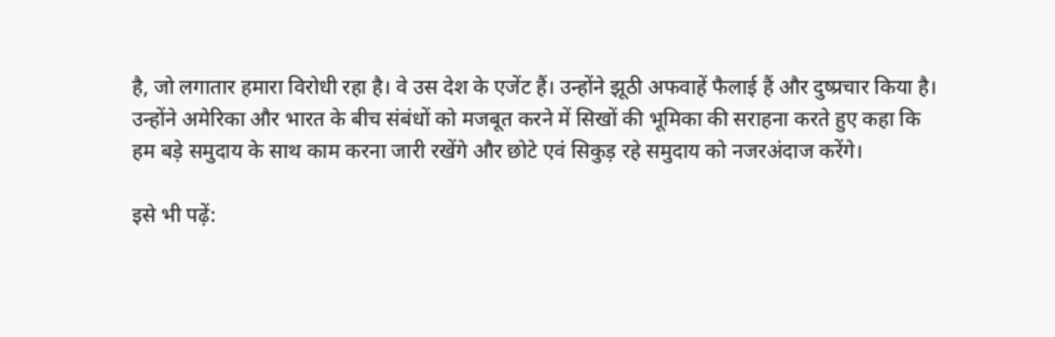है, जो लगातार हमारा विरोधी रहा है। वे उस देश के एजेंट हैं। उन्होंने झूठी अफवाहें फैलाई हैं और दुष्प्रचार किया है। उन्होंने अमेरिका और भारत के बीच संबंधों को मजबूत करने में सिखों की भूमिका की सराहना करते हुए कहा कि हम बड़े समुदाय के साथ काम करना जारी रखेंगे और छोटे एवं सिकुड़ रहे समुदाय को नजरअंदाज करेंगे।

इसे भी पढ़ें: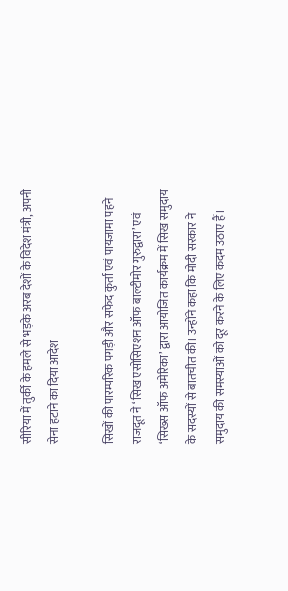सीरिया में तुर्की के हमले से भड़के अरब देशों के विदेश मंत्री, अपनी सेना हटाने का दिया आदेश

सिखों की पारम्परिक पगड़ी और सफेद कुर्ता एवं पायजामा पहने राजदूत ने ‘सिख एसोसिएशन ऑफ बाल्टीमोर गुरुद्वारा’ एवं ‘सिख्स ऑफ अमेरिका’ द्वारा आयोजित कार्यक्रम में सिख समुदाय के सदस्यों से बातचीत की। उन्होंने कहा कि मोदी सरकार ने समुदाय की समस्याओं को दूर करने के लिए कदम उठाए हैं।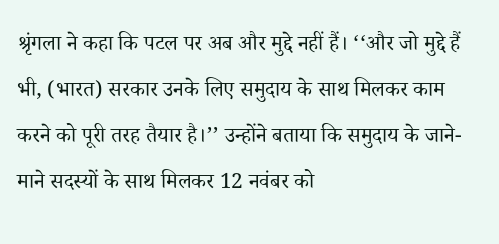श्रृंगला ने कहा कि पटल पर अब और मुद्दे नहीं हैं। ‘‘और जो मुद्दे हैं भी, (भारत) सरकार उनके लिए समुदाय के साथ मिलकर काम करने को पूरी तरह तैयार है।’’ उन्होंने बताया कि समुदाय के जाने-माने सदस्यों के साथ मिलकर 12 नवंबर को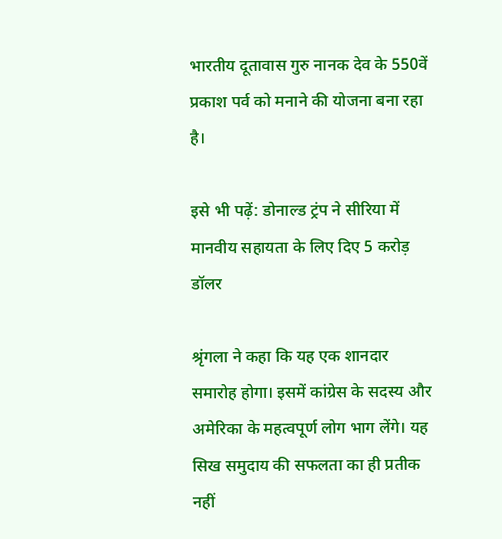भारतीय दूतावास गुरु नानक देव के 550वें प्रकाश पर्व को मनाने की योजना बना रहा है।

इसे भी पढ़ें: डोनाल्ड ट्रंप ने सीरिया में मानवीय सहायता के लिए दिए 5 करोड़ डॉलर

श्रृंगला ने कहा कि यह एक शानदार समारोह होगा। इसमें कांग्रेस के सदस्य और अमेरिका के महत्वपूर्ण लोग भाग लेंगे। यह सिख समुदाय की सफलता का ही प्रतीक नहीं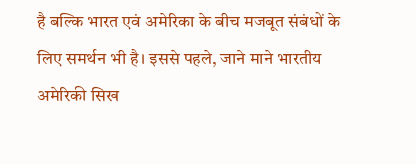है बल्कि भारत एवं अमेरिका के बीच मजबूत संबंधों के लिए समर्थन भी है। इससे पहले, जाने माने भारतीय अमेरिकी सिख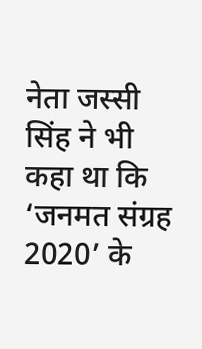नेता जस्सी सिंह ने भी कहा था कि ‘जनमत संग्रह 2020’ के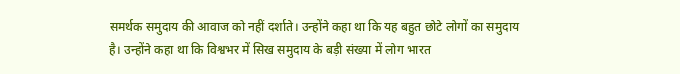समर्थक समुदाय की आवाज को नहीं दर्शाते। उन्होंने कहा था कि यह बहुत छोटे लोगों का समुदाय है। उन्होंने कहा था कि विश्वभर में सिख समुदाय के बड़ी संख्या में लोग भारत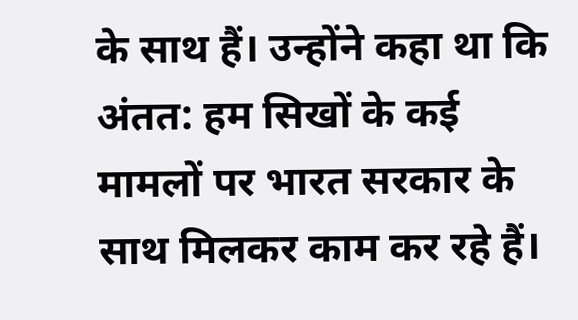के साथ हैं। उन्होंने कहा था कि अंतत: हम सिखों के कई मामलों पर भारत सरकार के साथ मिलकर काम कर रहे हैं।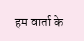हम वार्ता के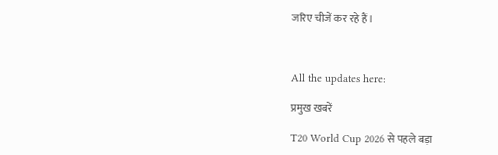जरिए चीजें कर रहे हैं।



All the updates here:

प्रमुख खबरें

T20 World Cup 2026 से पहले बड़ा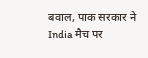बवाल, पाक सरकार ने India मैच पर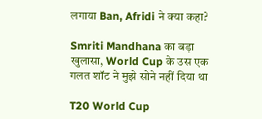लगाया Ban, Afridi ने क्या कहा?

Smriti Mandhana का बड़ा खुलासा, World Cup के उस एक गलत शॉट ने मुझे सोने नहीं दिया था

T20 World Cup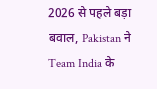2026 से पहले बड़ा बवाल, Pakistan ने Team India के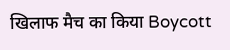खिलाफ मैच का किया Boycott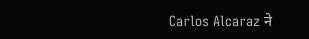Carlos Alcaraz ने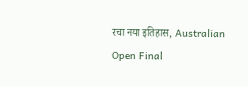रचा नया इतिहास, Australian Open Final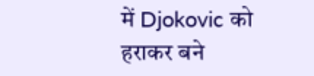में Djokovic को हराकर बने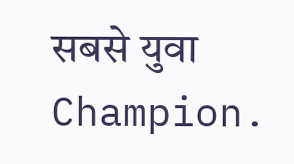सबसे युवा Champion.